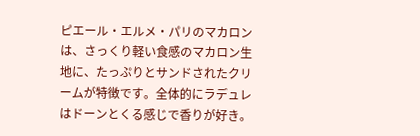ピエール・エルメ・パリのマカロンは、さっくり軽い食感のマカロン生地に、たっぷりとサンドされたクリームが特徴です。全体的にラデュレはドーンとくる感じで香りが好き。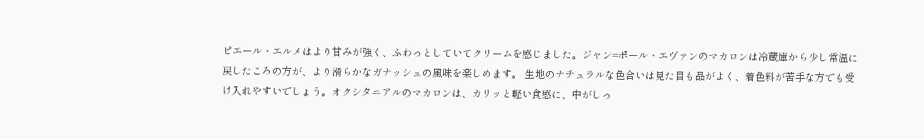ピエール・エルメはより甘みが強く、ふわっとしていてクリームを感じました。ジャン=ポール・エヴァンのマカロンは冷蔵庫から少し常温に戻したころの方が、より滑らかなガナッシュの風味を楽しめます。 生地のナチュラルな色合いは見た目も品がよく、着色料が苦手な方でも受け入れやすいでしょう。オクシタニアルのマカロンは、カリッと軽い食感に、中がしっ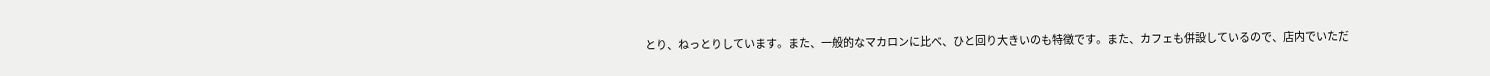とり、ねっとりしています。また、一般的なマカロンに比べ、ひと回り大きいのも特徴です。また、カフェも併設しているので、店内でいただ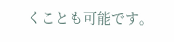くことも可能です。